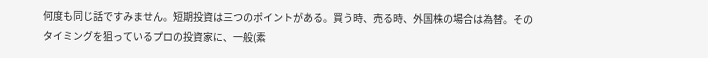何度も同じ話ですみません。短期投資は三つのポイントがある。買う時、売る時、外国株の場合は為替。そのタイミングを狙っているプロの投資家に、一般(素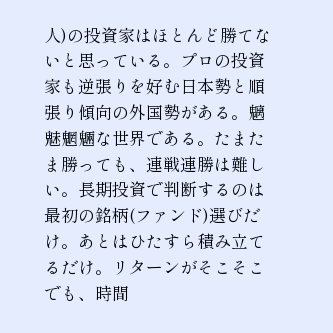人)の投資家はほとんど勝てないと思っている。プロの投資家も逆張りを好む日本勢と順張り傾向の外国勢がある。魑魅魍魎な世界である。たまたま勝っても、連戦連勝は難しい。長期投資で判断するのは最初の銘柄(ファンド)選びだけ。あとはひたすら積み立てるだけ。リターンがそこそこでも、時間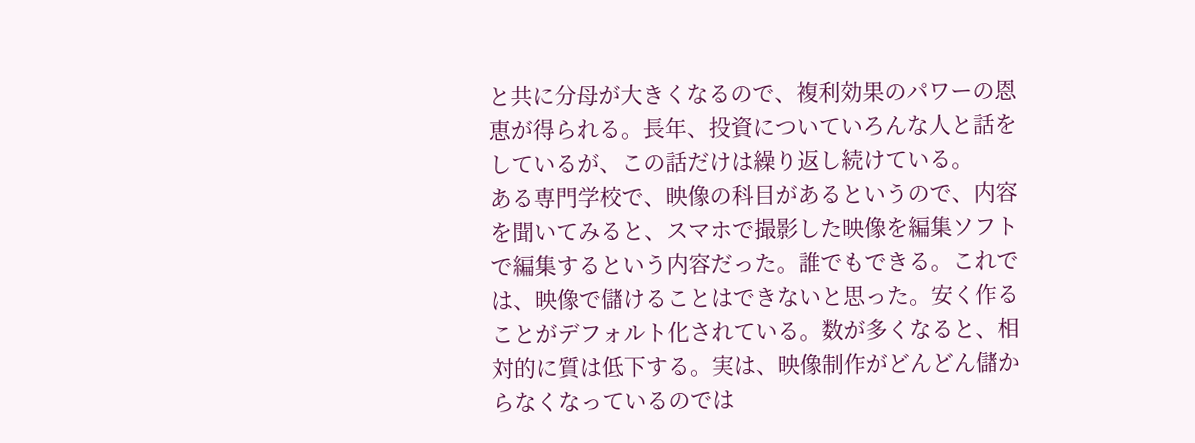と共に分母が大きくなるので、複利効果のパワーの恩恵が得られる。長年、投資についていろんな人と話をしているが、この話だけは繰り返し続けている。
ある専門学校で、映像の科目があるというので、内容を聞いてみると、スマホで撮影した映像を編集ソフトで編集するという内容だった。誰でもできる。これでは、映像で儲けることはできないと思った。安く作ることがデフォルト化されている。数が多くなると、相対的に質は低下する。実は、映像制作がどんどん儲からなくなっているのでは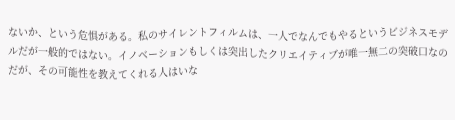ないか、という危惧がある。私のサイレントフィルムは、一人でなんでもやるというビジネスモデルだが一般的ではない。イノベーションもしくは突出したクリエイティブが唯一無二の突破口なのだが、その可能性を教えてくれる人はいな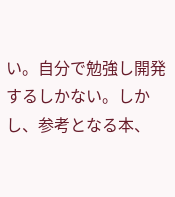い。自分で勉強し開発するしかない。しかし、参考となる本、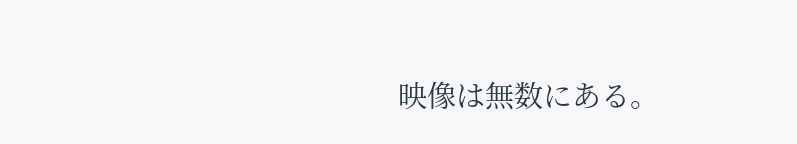映像は無数にある。